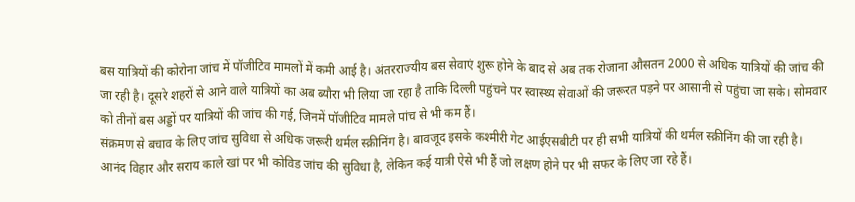बस यात्रियों की कोरोना जांच में पॉजीटिव मामलों में कमी आई है। अंतरराज्यीय बस सेवाएं शुरू होने के बाद से अब तक रोजाना औसतन 2000 से अधिक यात्रियों की जांच की जा रही है। दूसरे शहरों से आने वाले यात्रियों का अब ब्यौरा भी लिया जा रहा है ताकि दिल्ली पहुंचने पर स्वास्थ्य सेवाओं की जरूरत पड़ने पर आसानी से पहुंचा जा सके। सोमवार को तीनों बस अड्डों पर यात्रियों की जांच की गई, जिनमें पॉजीटिव मामले पांच से भी कम हैं।
संक्रमण से बचाव के लिए जांच सुविधा से अधिक जरूरी थर्मल स्क्रीनिंग है। बावजूद इसके कश्मीरी गेट आईएसबीटी पर ही सभी यात्रियों की थर्मल स्क्रीनिंग की जा रही है। आनंद विहार और सराय काले खां पर भी कोविड जांच की सुविधा है, लेकिन कई यात्री ऐसे भी हैं जो लक्षण होने पर भी सफर के लिए जा रहे हैं।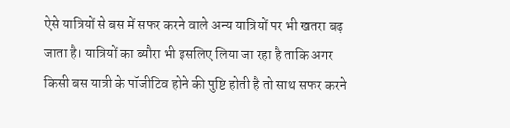ऐसे यात्रियों से बस में सफर करने वाले अन्य यात्रियों पर भी खतरा बढ़ जाता है। यात्रियों का ब्यौरा भी इसलिए लिया जा रहा है ताकि अगर किसी बस यात्री के पॉजीटिव होने की पुष्टि होती है तो साथ सफर करने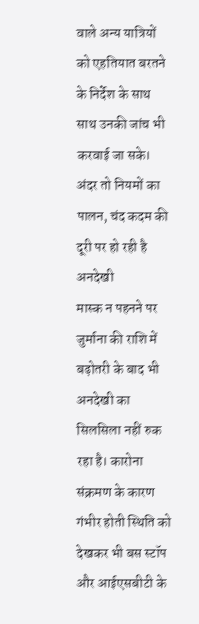वाले अन्य यात्रियों को एहतियात बरतने के निर्देश के साथ साथ उनकी जांच भी करवाई जा सके।
अंदर तो नियमों का पालन, चंद कदम की दूरी पर हो रही है अनदेखी
मास्क न पहनने पर जुर्माना की राशि में बढ़ोतरी के बाद भी अनदेखी का सिलसिला नहीं रुक रहा है। कारोना संक्रमण के कारण गंभीर होती स्थिति को देखकर भी बस स्टॉप और आईएसबीटी के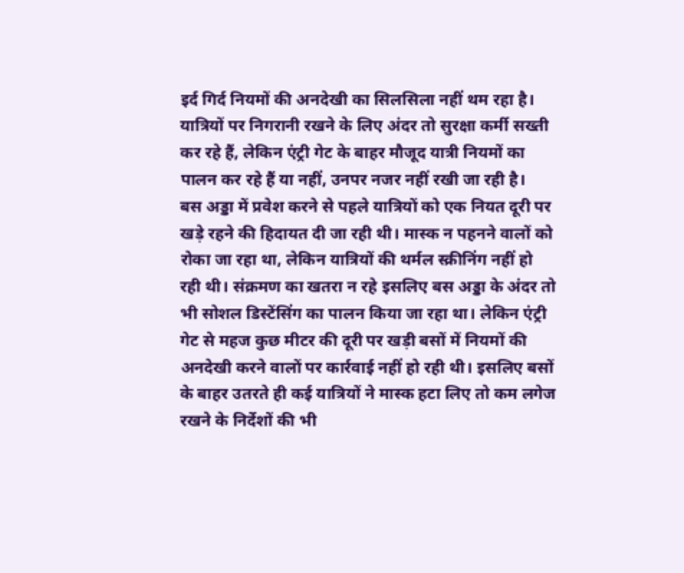इर्द गिर्द नियमों की अनदेखी का सिलसिला नहीं थम रहा है। यात्रियों पर निगरानी रखने के लिए अंदर तो सुरक्षा कर्मी सख्ती कर रहे हैं, लेकिन एंट्री गेट के बाहर मौजूद यात्री नियमों का पालन कर रहे हैं या नहीं, उनपर नजर नहीं रखी जा रही है।
बस अड्डा में प्रवेश करने से पहले यात्रियों को एक नियत दूरी पर खड़े रहने की हिदायत दी जा रही थी। मास्क न पहनने वालों को रोका जा रहा था, लेकिन यात्रियों की थर्मल स्क्रीनिंग नहीं हो रही थी। संक्रमण का खतरा न रहे इसलिए बस अड्डा के अंदर तो भी सोशल डिस्टेंसिंग का पालन किया जा रहा था। लेकिन एंट्री गेट से महज कुछ मीटर की दूरी पर खड़ी बसों में नियमों की अनदेखी करने वालों पर कार्रवाई नहीं हो रही थी। इसलिए बसों के बाहर उतरते ही कई यात्रियों ने मास्क हटा लिए तो कम लगेज रखने के निर्देशों की भी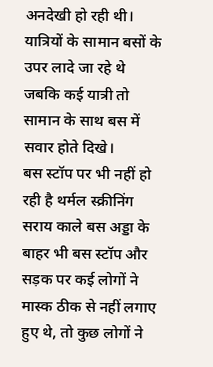अनदेखी हो रही थी। यात्रियों के सामान बसों के उपर लादे जा रहे थे जबकि कई यात्री तो सामान के साथ बस में सवार होते दिखे।
बस स्टॉप पर भी नहीं हो रही है थर्मल स्क्रीनिंग
सराय काले बस अड्डा के बाहर भी बस स्टॉप और सड़क पर कई लोगों ने मास्क ठीक से नहीं लगाए हुए थे, तो कुछ लोगों ने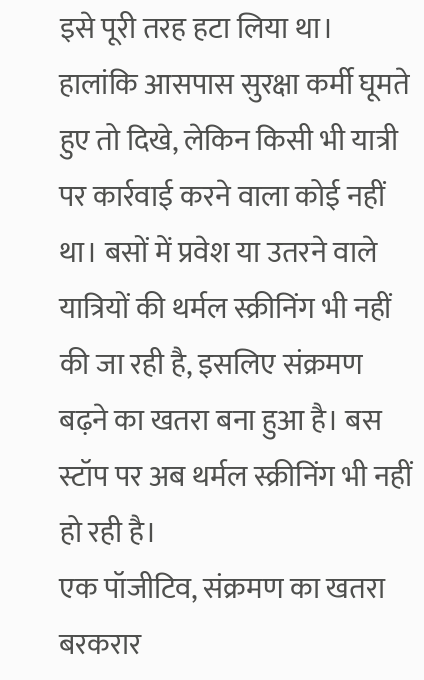इसे पूरी तरह हटा लिया था। हालांकि आसपास सुरक्षा कर्मी घूमते हुए तो दिखे, लेकिन किसी भी यात्री पर कार्रवाई करने वाला कोई नहीं था। बसों में प्रवेश या उतरने वाले यात्रियों की थर्मल स्क्रीनिंग भी नहीं की जा रही है, इसलिए संक्रमण बढ़ने का खतरा बना हुआ है। बस स्टॉप पर अब थर्मल स्क्रीनिंग भी नहीं हो रही है।
एक पॉजीटिव, संक्रमण का खतरा बरकरार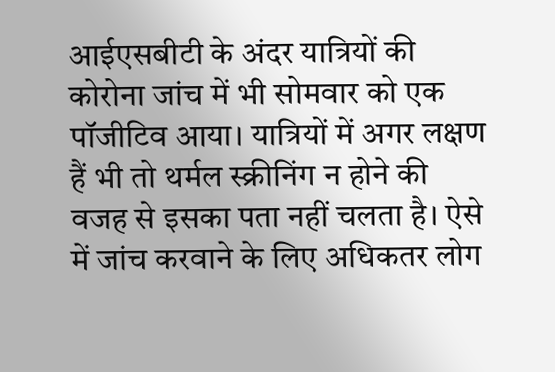आईएसबीटी के अंदर यात्रियों की कोरोना जांच में भी सोमवार को एक पॉजीटिव आया। यात्रियों में अगर लक्षण हैं भी तो थर्मल स्क्रीनिंग न होने की वजह से इसका पता नहीं चलता है। ऐसे में जांच करवाने के लिए अधिकतर लोग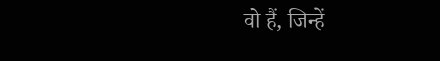वो हैं, जिन्हें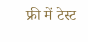फ्री में टेस्ट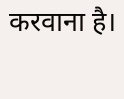करवाना है।